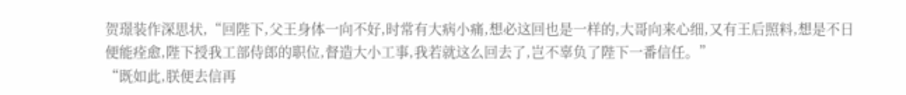贺璟装作深思状,“回陛下,父王身体一向不好,时常有大病小痛,想必这回也是一样的,大哥向来心细,又有王后照料,想是不日便能痊愈,陛下授我工部侍郎的职位,督造大小工事,我若就这么回去了,岂不辜负了陛下一番信任。”
“既如此,朕便去信再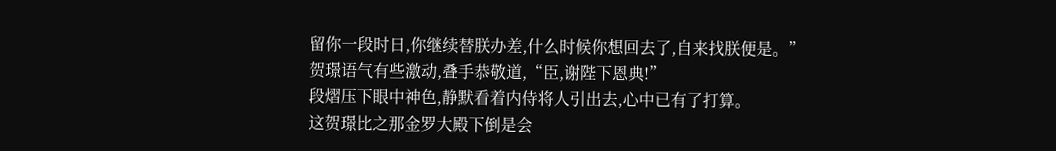留你一段时日,你继续替朕办差,什么时候你想回去了,自来找朕便是。”
贺璟语气有些激动,叠手恭敬道,“臣,谢陛下恩典!”
段熠压下眼中神色,静默看着内侍将人引出去,心中已有了打算。
这贺璟比之那金罗大殿下倒是会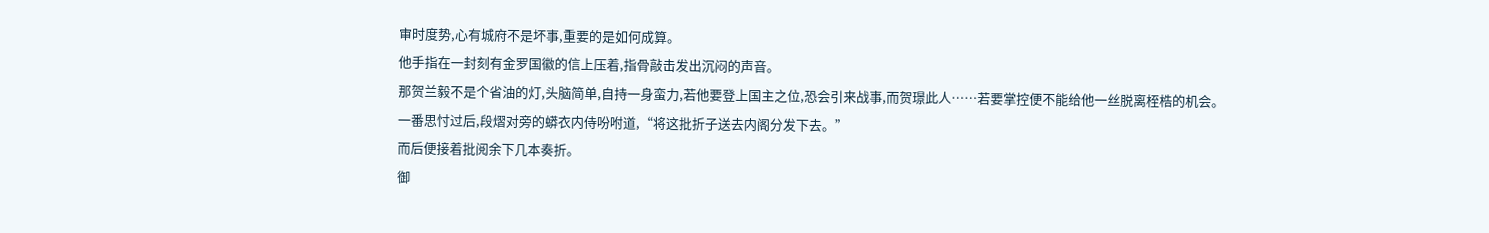审时度势,心有城府不是坏事,重要的是如何成算。
他手指在一封刻有金罗国徽的信上压着,指骨敲击发出沉闷的声音。
那贺兰毅不是个省油的灯,头脑简单,自持一身蛮力,若他要登上国主之位,恐会引来战事,而贺璟此人……若要掌控便不能给他一丝脱离桎梏的机会。
一番思忖过后,段熠对旁的蟒衣内侍吩咐道,“将这批折子送去内阁分发下去。”
而后便接着批阅余下几本奏折。
御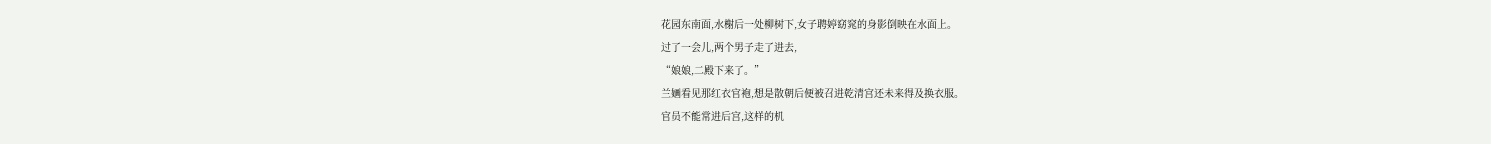花园东南面,水榭后一处柳树下,女子聘婷窈窕的身影倒映在水面上。
过了一会儿,两个男子走了进去,
“娘娘,二殿下来了。”
兰婳看见那红衣官袍,想是散朝后便被召进乾清宫还未来得及换衣服。
官员不能常进后宫,这样的机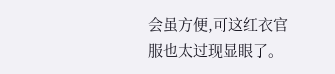会虽方便,可这红衣官服也太过现显眼了。